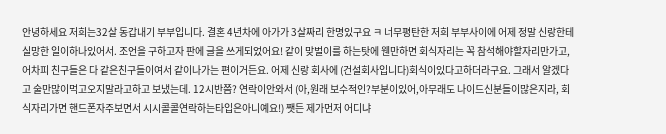안녕하세요 저희는32살 동갑내기 부부입니다. 결혼 4년차에 아가가 3살짜리 한명있구요 ㅋ 너무평탄한 저희 부부사이에 어제 정말 신랑한테 실망한 일이하나있어서. 조언을 구하고자 판에 글을 쓰게되었어요! 같이 맞벌이를 하는탓에 웬만하면 회식자리는 꼭 참석해야할자리만가고, 어차피 친구들은 다 같은친구들이여서 같이나가는 편이거든요. 어제 신랑 회사에 (건설회사입니다)회식이있다고하더라구요. 그래서 알겠다고 술만많이먹고오지말라고하고 보냈는데. 12시반쯤? 연락이안와서 (아,원래 보수적인?부분이있어,아무래도 나이드신분들이많은지라, 회식자리가면 핸드폰자주보면서 시시콜콜연락하는타입은아니예요!) 쨋든 제가먼저 어디냐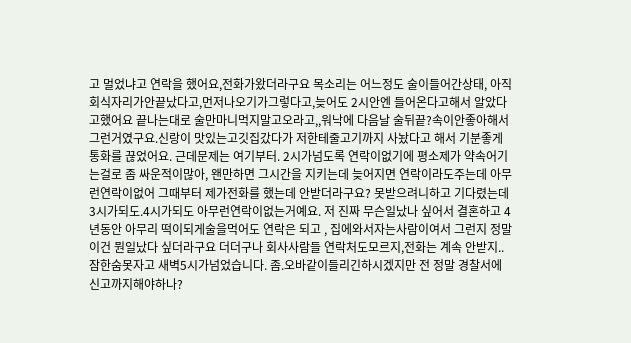고 멀었냐고 연락을 했어요,전화가왔더라구요 목소리는 어느정도 술이들어간상태, 아직 회식자리가안끝났다고,먼저나오기가그렇다고,늦어도 2시안엔 들어온다고해서 알았다고했어요 끝나는대로 술만마니먹지말고오라고,,워낙에 다음날 술뒤끝?속이안좋아해서 그런거였구요.신랑이 맛있는고깃집갔다가 저한테줄고기까지 사놨다고 해서 기분좋게 통화를 끊었어요. 근데문제는 여기부터. 2시가넘도록 연락이없기에 평소제가 약속어기는걸로 좀 싸운적이많아, 왠만하면 그시간을 지키는데 늦어지면 연락이라도주는데 아무런연락이없어 그때부터 제가전화를 했는데 안받더라구요? 못받으려니하고 기다렸는데 3시가되도.4시가되도 아무런연락이없는거예요. 저 진짜 무슨일났나 싶어서 결혼하고 4년동안 아무리 떡이되게술을먹어도 연락은 되고 , 집에와서자는사람이여서 그런지 정말 이건 뭔일났다 싶더라구요 더더구나 회사사람들 연락처도모르지,전화는 계속 안받지.. 잠한숨못자고 새벽5시가넘었습니다. 좀.오바같이들리긴하시겠지만 전 정말 경찰서에신고까지해야하나?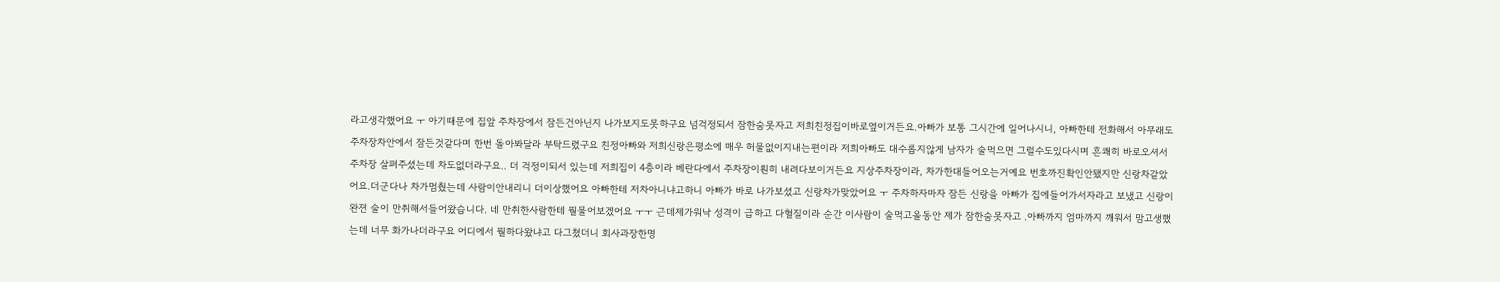라고생각했어요 ㅜ 아기때문에 집앞 주차장에서 잠든건아닌지 나가보지도못하구요 넘걱정되서 잠한숨못자고 저희친정집이바로옆이거든요.아빠가 보통 그시간에 일어나시니, 아빠한테 전화해서 아무래도 주차장차안에서 잠든것같다며 한번 돌아봐달라 부탁드렸구요 친정아빠와 저희신랑은평소에 매우 허물없이지내는편이라 저희아빠도 대수롭지않게 남자가 술먹으면 그럴수도있다시며 흔쾌히 바로오셔서 주차장 살펴주셨는데 차도없더라구요.. 더 걱정이되서 있는데 저희집이 4층이라 베란다에서 주차장이훤히 내려다보이거든요 지상주차장이라, 차가한대들어오는거예요 번호까진확인안됐지만 신랑차같았어요.더군다나 차가멈췄는데 사람이안내리니 더이상했어요 아빠한테 저차아니냐고하니 아빠가 바로 나가보셨고 신랑차가맞았어요 ㅜ 주차하자마자 잠든 신랑을 아빠가 집에들어가서자라고 보냈고 신랑이 완젼 술이 만취해서들어왔습니다. 네 만취한사람한테 뭘물어보겠어요 ㅜㅜ 근데제가워낙 성격이 급하고 다혈질이라 순간 이사람이 술먹고올동안 제가 잠한숨못자고 .아빠까지 엄마까지 깨워서 맘고생했는데 너무 화가나더라구요 어디에서 뭘하다왔냐고 다그쳤더니 회사과장한명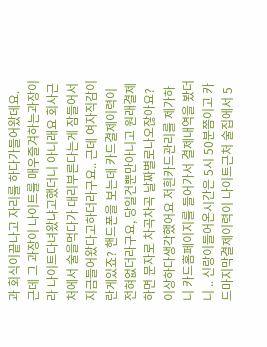과 회식이끝나고 자리를 하다가들어왔데요. 근데 그 과장이 나이트를 매우즐겨하는과장이라 나이트다녀왔냐고했더니 아니래요 회사근처에서 술을먹다가 대리부른다는게 잠들어서 지금들어왔다고하더라구요.. 근데 여자직감이란게있죠? 핸드폰을 보는데 카드결제이력이전혀없더라구요, 당일건뿐만아니고 원래결제하면 문자로 차곡차곡 날짜별로나오잖아요? 이상하다생각했어요 저흰카드관리를 제가하니 카드홈페이지를 들어가서 결제내역을 봤더니 .. 신랑이들어온시간은 5시 50분쯤이고 카드마지막결제이력이 나이트근처 술집에서 5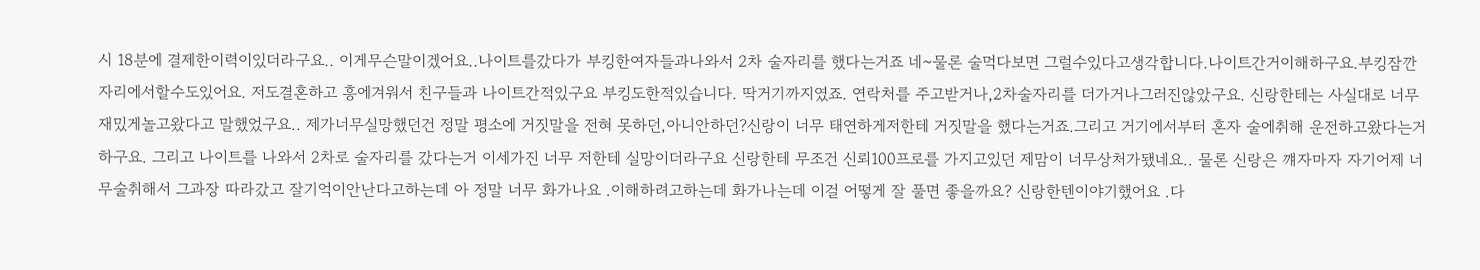시 18분에 결제한이력이있더라구요.. 이게무슨말이겠어요..나이트를갔다가 부킹한여자들과나와서 2차 술자리를 했다는거죠 네~물론 술먹다보면 그럴수있다고생각합니다.나이트간거이해하구요.부킹잠깐자리에서할수도있어요. 저도결혼하고 흥에겨워서 친구들과 나이트간적있구요 부킹도한적있습니다. 딱거기까지였죠. 연락처를 주고받거나,2차술자리를 더가거나그러진않았구요. 신랑한테는 사실대로 너무재밌게놀고왔다고 말했었구요.. 제가너무실망했던건 정말 평소에 거짓말을 전혀 못하던,아니안하던?신랑이 너무 태연하게저한테 거짓말을 했다는거죠.그리고 거기에서부터 혼자 술에취해 운전하고왔다는거하구요. 그리고 나이트를 나와서 2차로 술자리를 갔다는거 이세가진 너무 저한테 실망이더라구요 신랑한테 무조건 신뢰100프로를 가지고있던 제맘이 너무상처가됐네요.. 물론 신랑은 꺠자마자 자기어제 너무술취해서 그과장 따라갔고 잘기억이안난다고하는데 아 정말 너무 화가나요 .이해하려고하는데 화가나는데 이걸 어떻게 잘 풀면 좋을까요? 신랑한텐이야기했어요 .다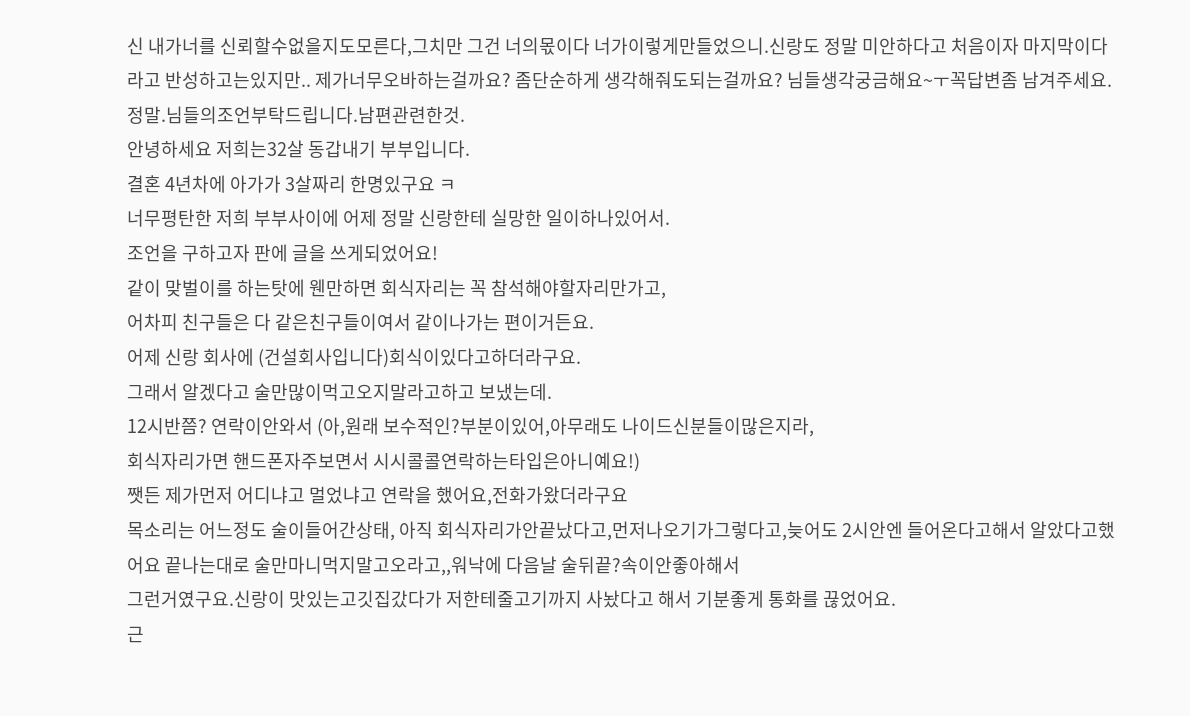신 내가너를 신뢰할수없을지도모른다,그치만 그건 너의몫이다 너가이렇게만들었으니.신랑도 정말 미안하다고 처음이자 마지막이다라고 반성하고는있지만.. 제가너무오바하는걸까요? 좀단순하게 생각해줘도되는걸까요? 님들생각궁금해요~ㅜ꼭답변좀 남겨주세요.
정말.님들의조언부탁드립니다.남편관련한것.
안녕하세요 저희는32살 동갑내기 부부입니다.
결혼 4년차에 아가가 3살짜리 한명있구요 ㅋ
너무평탄한 저희 부부사이에 어제 정말 신랑한테 실망한 일이하나있어서.
조언을 구하고자 판에 글을 쓰게되었어요!
같이 맞벌이를 하는탓에 웬만하면 회식자리는 꼭 참석해야할자리만가고,
어차피 친구들은 다 같은친구들이여서 같이나가는 편이거든요.
어제 신랑 회사에 (건설회사입니다)회식이있다고하더라구요.
그래서 알겠다고 술만많이먹고오지말라고하고 보냈는데.
12시반쯤? 연락이안와서 (아,원래 보수적인?부분이있어,아무래도 나이드신분들이많은지라,
회식자리가면 핸드폰자주보면서 시시콜콜연락하는타입은아니예요!)
쨋든 제가먼저 어디냐고 멀었냐고 연락을 했어요,전화가왔더라구요
목소리는 어느정도 술이들어간상태, 아직 회식자리가안끝났다고,먼저나오기가그렇다고,늦어도 2시안엔 들어온다고해서 알았다고했어요 끝나는대로 술만마니먹지말고오라고,,워낙에 다음날 술뒤끝?속이안좋아해서
그런거였구요.신랑이 맛있는고깃집갔다가 저한테줄고기까지 사놨다고 해서 기분좋게 통화를 끊었어요.
근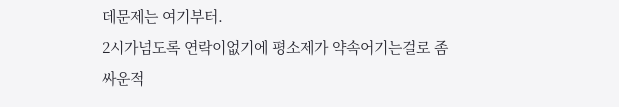데문제는 여기부터.
2시가넘도록 연락이없기에 평소제가 약속어기는걸로 좀 싸운적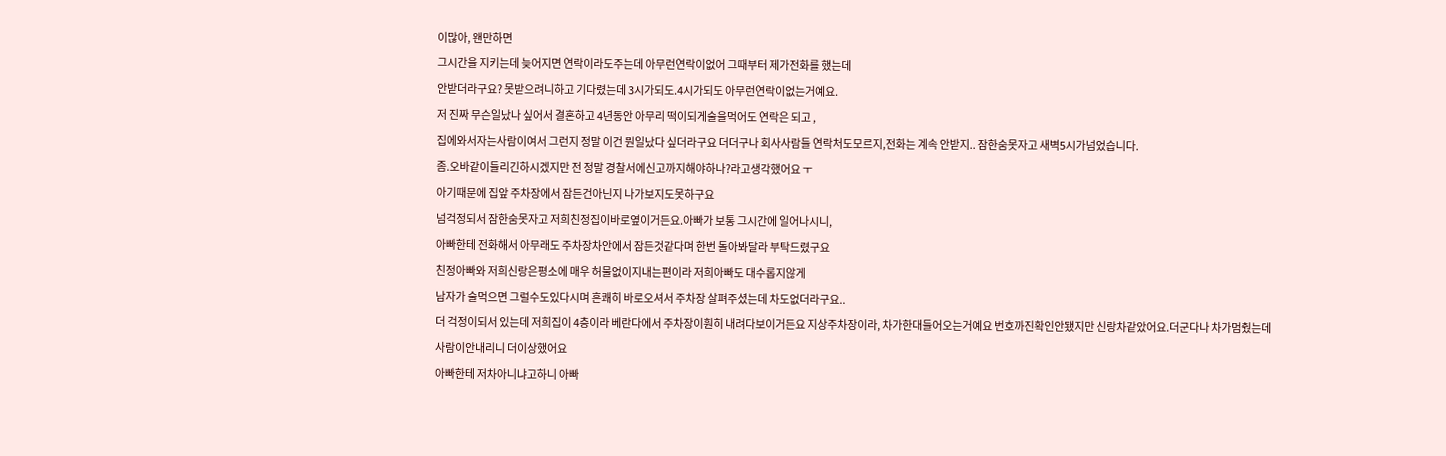이많아, 왠만하면
그시간을 지키는데 늦어지면 연락이라도주는데 아무런연락이없어 그때부터 제가전화를 했는데
안받더라구요? 못받으려니하고 기다렸는데 3시가되도.4시가되도 아무런연락이없는거예요.
저 진짜 무슨일났나 싶어서 결혼하고 4년동안 아무리 떡이되게술을먹어도 연락은 되고 ,
집에와서자는사람이여서 그런지 정말 이건 뭔일났다 싶더라구요 더더구나 회사사람들 연락처도모르지,전화는 계속 안받지.. 잠한숨못자고 새벽5시가넘었습니다.
좀.오바같이들리긴하시겠지만 전 정말 경찰서에신고까지해야하나?라고생각했어요 ㅜ
아기때문에 집앞 주차장에서 잠든건아닌지 나가보지도못하구요
넘걱정되서 잠한숨못자고 저희친정집이바로옆이거든요.아빠가 보통 그시간에 일어나시니,
아빠한테 전화해서 아무래도 주차장차안에서 잠든것같다며 한번 돌아봐달라 부탁드렸구요
친정아빠와 저희신랑은평소에 매우 허물없이지내는편이라 저희아빠도 대수롭지않게
남자가 술먹으면 그럴수도있다시며 흔쾌히 바로오셔서 주차장 살펴주셨는데 차도없더라구요..
더 걱정이되서 있는데 저희집이 4층이라 베란다에서 주차장이훤히 내려다보이거든요 지상주차장이라, 차가한대들어오는거예요 번호까진확인안됐지만 신랑차같았어요.더군다나 차가멈췄는데
사람이안내리니 더이상했어요
아빠한테 저차아니냐고하니 아빠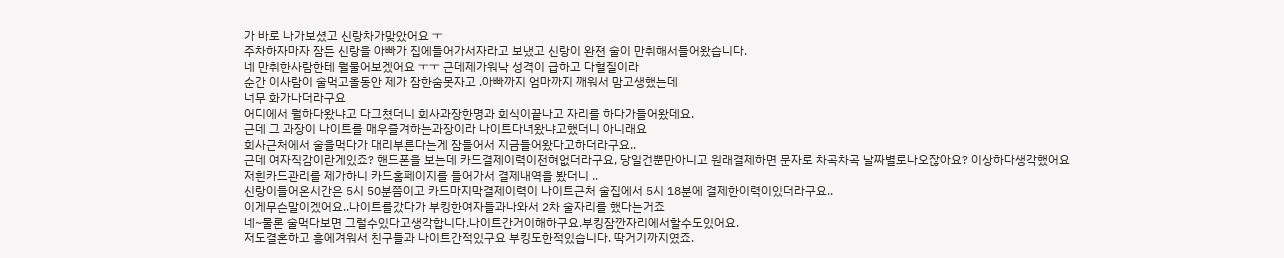가 바로 나가보셨고 신랑차가맞았어요 ㅜ
주차하자마자 잠든 신랑을 아빠가 집에들어가서자라고 보냈고 신랑이 완젼 술이 만취해서들어왔습니다.
네 만취한사람한테 뭘물어보겠어요 ㅜㅜ 근데제가워낙 성격이 급하고 다혈질이라
순간 이사람이 술먹고올동안 제가 잠한숨못자고 .아빠까지 엄마까지 깨워서 맘고생했는데
너무 화가나더라구요
어디에서 뭘하다왔냐고 다그쳤더니 회사과장한명과 회식이끝나고 자리를 하다가들어왔데요.
근데 그 과장이 나이트를 매우즐겨하는과장이라 나이트다녀왔냐고했더니 아니래요
회사근처에서 술을먹다가 대리부른다는게 잠들어서 지금들어왔다고하더라구요..
근데 여자직감이란게있죠? 핸드폰을 보는데 카드결제이력이전혀없더라구요, 당일건뿐만아니고 원래결제하면 문자로 차곡차곡 날짜별로나오잖아요? 이상하다생각했어요
저흰카드관리를 제가하니 카드홈페이지를 들어가서 결제내역을 봤더니 ..
신랑이들어온시간은 5시 50분쯤이고 카드마지막결제이력이 나이트근처 술집에서 5시 18분에 결제한이력이있더라구요..
이게무슨말이겠어요..나이트를갔다가 부킹한여자들과나와서 2차 술자리를 했다는거죠
네~물론 술먹다보면 그럴수있다고생각합니다.나이트간거이해하구요.부킹잠깐자리에서할수도있어요.
저도결혼하고 흥에겨워서 친구들과 나이트간적있구요 부킹도한적있습니다. 딱거기까지였죠.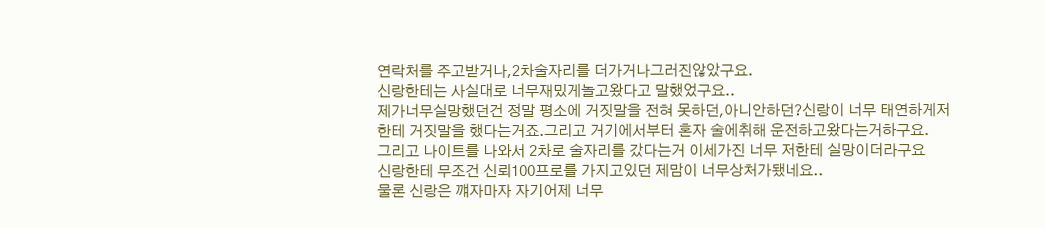연락처를 주고받거나,2차술자리를 더가거나그러진않았구요.
신랑한테는 사실대로 너무재밌게놀고왔다고 말했었구요..
제가너무실망했던건 정말 평소에 거짓말을 전혀 못하던,아니안하던?신랑이 너무 태연하게저한테 거짓말을 했다는거죠.그리고 거기에서부터 혼자 술에취해 운전하고왔다는거하구요.
그리고 나이트를 나와서 2차로 술자리를 갔다는거 이세가진 너무 저한테 실망이더라구요
신랑한테 무조건 신뢰100프로를 가지고있던 제맘이 너무상처가됐네요..
물론 신랑은 꺠자마자 자기어제 너무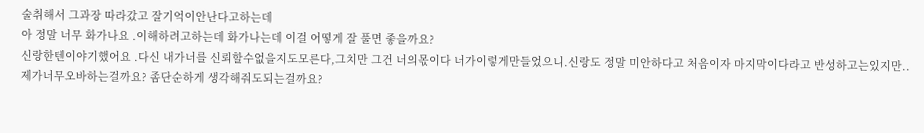술취해서 그과장 따라갔고 잘기억이안난다고하는데
아 정말 너무 화가나요 .이해하려고하는데 화가나는데 이걸 어떻게 잘 풀면 좋을까요?
신랑한텐이야기했어요 .다신 내가너를 신뢰할수없을지도모른다,그치만 그건 너의몫이다 너가이렇게만들었으니.신랑도 정말 미안하다고 처음이자 마지막이다라고 반성하고는있지만..
제가너무오바하는걸까요? 좀단순하게 생각해줘도되는걸까요?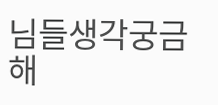님들생각궁금해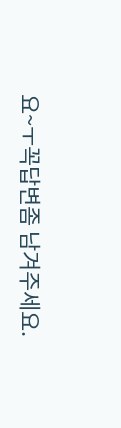요~ㅜ꼭답변좀 남겨주세요.